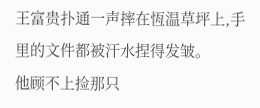王富贵扑通一声摔在恆温草坪上,手里的文件都被汗水捏得发皱。
他顾不上捡那只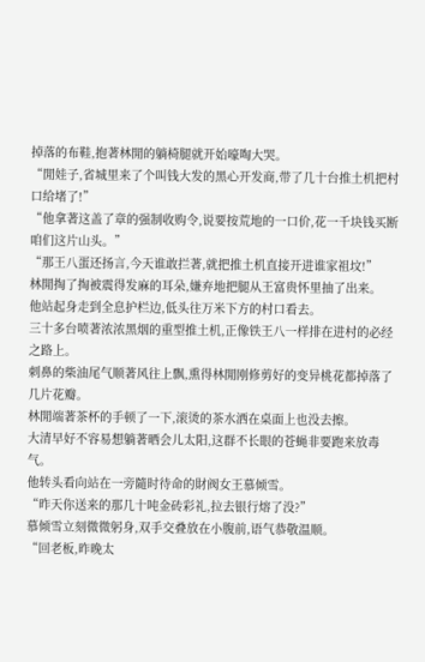掉落的布鞋,抱著林閒的躺椅腿就开始嚎啕大哭。
“閒娃子,省城里来了个叫钱大发的黑心开发商,带了几十台推土机把村口给堵了!”
“他拿著这盖了章的强制收购令,说要按荒地的一口价,花一千块钱买断咱们这片山头。”
“那王八蛋还扬言,今天谁敢拦著,就把推土机直接开进谁家祖坟!”
林閒掏了掏被震得发麻的耳朵,嫌弃地把腿从王富贵怀里抽了出来。
他站起身走到全息护栏边,低头往万米下方的村口看去。
三十多台喷著浓浓黑烟的重型推土机,正像铁王八一样排在进村的必经之路上。
刺鼻的柴油尾气顺著风往上飘,熏得林閒刚修剪好的变异桃花都掉落了几片花瓣。
林閒端著茶杯的手顿了一下,滚烫的茶水洒在桌面上也没去擦。
大清早好不容易想躺著晒会儿太阳,这群不长眼的苍蝇非要跑来放毒气。
他转头看向站在一旁隨时待命的財阀女王慕倾雪。
“昨天你送来的那几十吨金砖彩礼,拉去银行熔了没?”
慕倾雪立刻微微躬身,双手交叠放在小腹前,语气恭敬温顺。
“回老板,昨晚太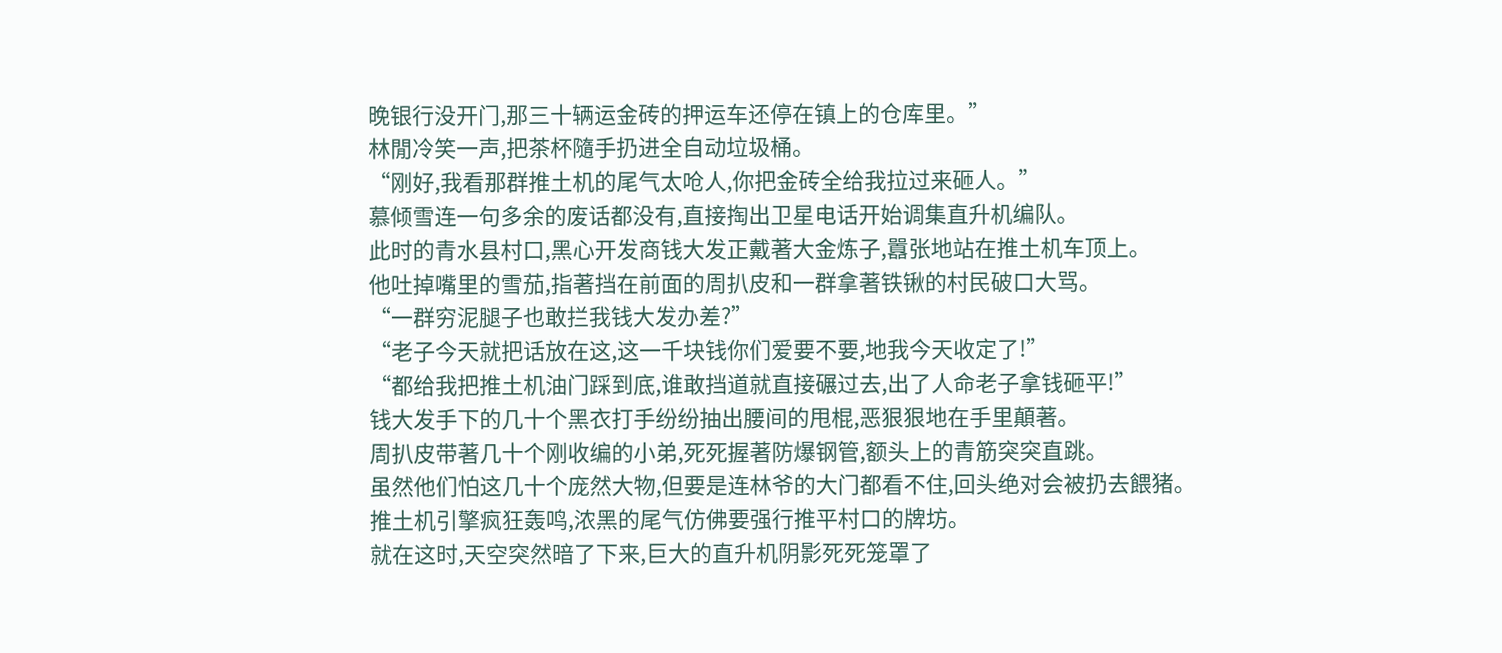晚银行没开门,那三十辆运金砖的押运车还停在镇上的仓库里。”
林閒冷笑一声,把茶杯隨手扔进全自动垃圾桶。
“刚好,我看那群推土机的尾气太呛人,你把金砖全给我拉过来砸人。”
慕倾雪连一句多余的废话都没有,直接掏出卫星电话开始调集直升机编队。
此时的青水县村口,黑心开发商钱大发正戴著大金炼子,囂张地站在推土机车顶上。
他吐掉嘴里的雪茄,指著挡在前面的周扒皮和一群拿著铁锹的村民破口大骂。
“一群穷泥腿子也敢拦我钱大发办差?”
“老子今天就把话放在这,这一千块钱你们爱要不要,地我今天收定了!”
“都给我把推土机油门踩到底,谁敢挡道就直接碾过去,出了人命老子拿钱砸平!”
钱大发手下的几十个黑衣打手纷纷抽出腰间的甩棍,恶狠狠地在手里顛著。
周扒皮带著几十个刚收编的小弟,死死握著防爆钢管,额头上的青筋突突直跳。
虽然他们怕这几十个庞然大物,但要是连林爷的大门都看不住,回头绝对会被扔去餵猪。
推土机引擎疯狂轰鸣,浓黑的尾气仿佛要强行推平村口的牌坊。
就在这时,天空突然暗了下来,巨大的直升机阴影死死笼罩了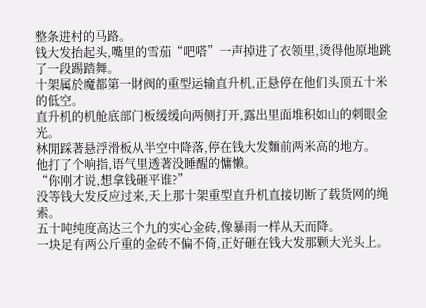整条进村的马路。
钱大发抬起头,嘴里的雪茄“吧嗒”一声掉进了衣领里,烫得他原地跳了一段踢踏舞。
十架属於魔都第一財阀的重型运输直升机,正悬停在他们头顶五十米的低空。
直升机的机舱底部门板缓缓向两侧打开,露出里面堆积如山的刺眼金光。
林閒踩著悬浮滑板从半空中降落,停在钱大发麵前两米高的地方。
他打了个响指,语气里透著没睡醒的慵懒。
“你刚才说,想拿钱砸平谁?”
没等钱大发反应过来,天上那十架重型直升机直接切断了载货网的绳索。
五十吨纯度高达三个九的实心金砖,像暴雨一样从天而降。
一块足有两公斤重的金砖不偏不倚,正好砸在钱大发那颗大光头上。